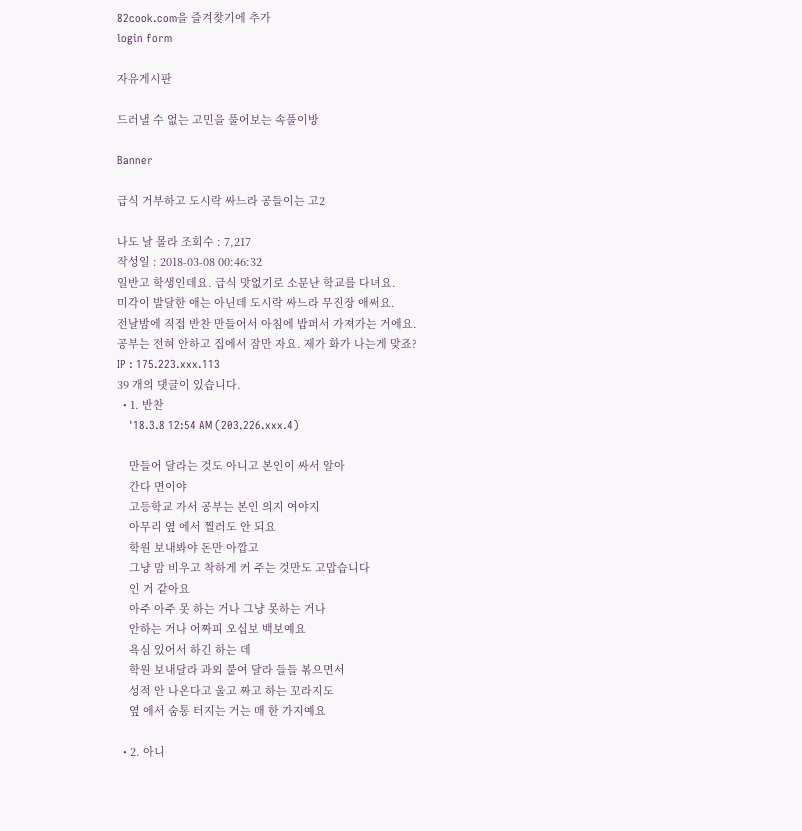82cook.com을 즐겨찾기에 추가
login form

자유게시판

드러낼 수 없는 고민을 풀어보는 속풀이방

Banner

급식 거부하고 도시락 싸느라 공들이는 고2

나도 날 몰라 조회수 : 7,217
작성일 : 2018-03-08 00:46:32
일반고 학생인데요. 급식 맛없기로 소문난 학교를 다녀요.
미각이 발달한 애는 아닌데 도시락 싸느라 무진장 애써요.
전날밤에 직접 반찬 만들어서 아침에 밥퍼서 가져가는 거에요.
공부는 전혀 안하고 집에서 잠만 자요. 제가 화가 나는게 맞죠?
IP : 175.223.xxx.113
39 개의 댓글이 있습니다.
  • 1. 반찬
    '18.3.8 12:54 AM (203.226.xxx.4)

    만들어 달라는 것도 아니고 본인이 싸서 알아
    간다 면이야
    고등학교 가서 공부는 본인 의지 여야지
    아무리 옆 에서 찔러도 안 되요
    학원 보내봐야 돈만 아깝고
    그냥 맘 비우고 착하게 커 주는 것만도 고맙습니다
    인 거 같아요
    아주 아주 못 하는 거나 그냥 못하는 거나
    안하는 거나 어짜피 오십보 백보예요
    욕심 있어서 하긴 하는 데
    학원 보내달라 과외 붙여 달라 들들 볶으면서
    성적 안 나온다고 울고 짜고 하는 꼬라지도
    옆 에서 숨통 터지는 거는 매 한 가지예요

  • 2. 아니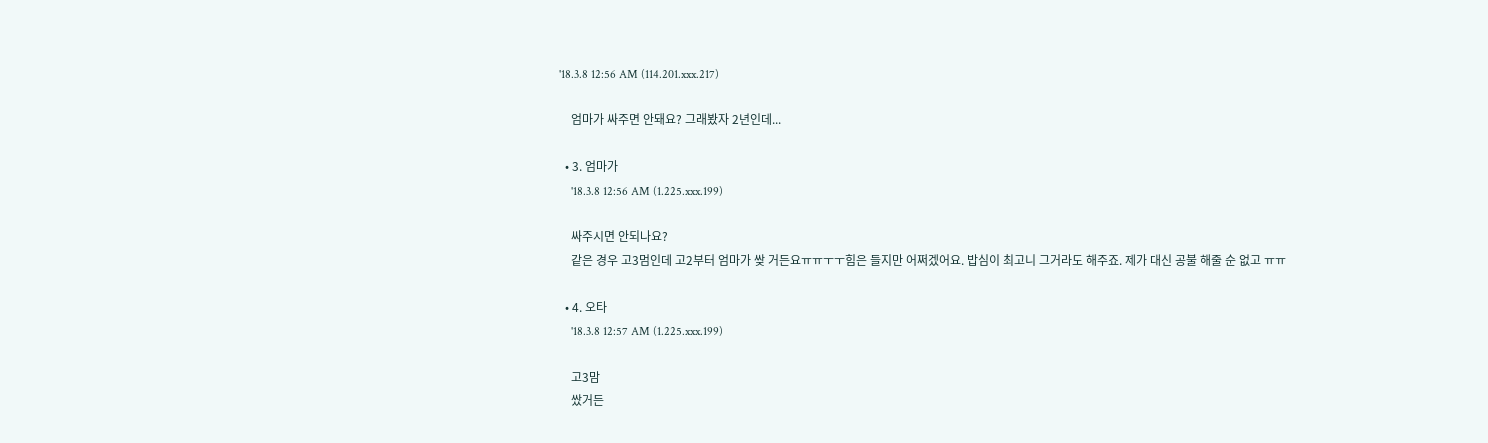'18.3.8 12:56 AM (114.201.xxx.217)

    엄마가 싸주면 안돼요? 그래봤자 2년인데...

  • 3. 엄마가
    '18.3.8 12:56 AM (1.225.xxx.199)

    싸주시면 안되나요?
    같은 경우 고3멈인데 고2부터 엄마가 쌎 거든요ㅠㅠㅜㅜ힘은 들지만 어쩌겠어요. 밥심이 최고니 그거라도 해주죠. 제가 대신 공불 해줄 순 없고 ㅠㅠ

  • 4. 오타
    '18.3.8 12:57 AM (1.225.xxx.199)

    고3맘
    쌌거든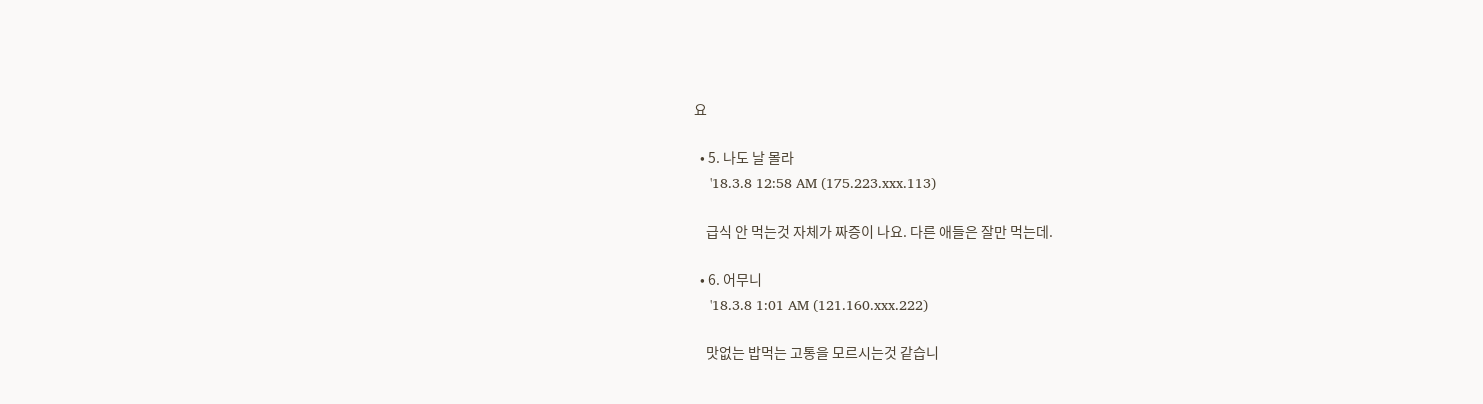요

  • 5. 나도 날 몰라
    '18.3.8 12:58 AM (175.223.xxx.113)

    급식 안 먹는것 자체가 짜증이 나요. 다른 애들은 잘만 먹는데.

  • 6. 어무니
    '18.3.8 1:01 AM (121.160.xxx.222)

    맛없는 밥먹는 고통을 모르시는것 같습니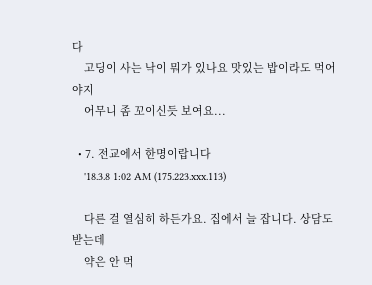다
    고딩이 사는 낙이 뭐가 있나요 맛있는 밥이라도 먹어야지
    어무니 좀 꼬이신듯 보여요...

  • 7. 전교에서 한명이랍니다
    '18.3.8 1:02 AM (175.223.xxx.113)

    다른 걸 열심히 하든가요. 집에서 늘 잡니다. 상담도 받는데
    약은 안 먹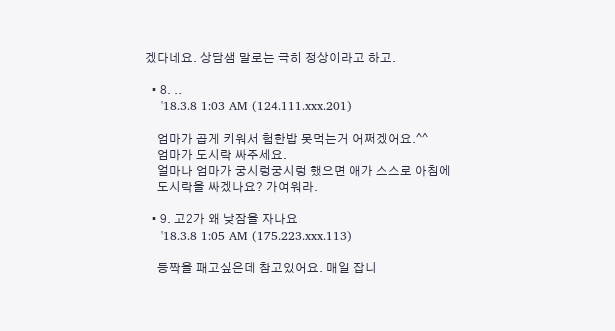겠다네요. 상담샘 말로는 극히 정상이라고 하고.

  • 8. ..
    '18.3.8 1:03 AM (124.111.xxx.201)

    엄마가 곱게 키워서 험한밥 못먹는거 어쩌겠어요.^^
    엄마가 도시락 싸주세요.
    얼마나 엄마가 궁시렁궁시렁 했으면 애가 스스로 아침에
    도시락을 싸겠나요? 가여워라.

  • 9. 고2가 왜 낮잠을 자나요
    '18.3.8 1:05 AM (175.223.xxx.113)

    등짝을 패고싶은데 참고있어요. 매일 잡니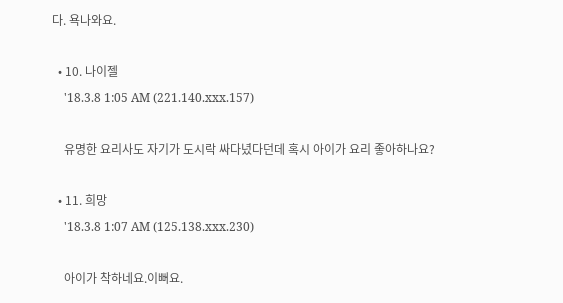다. 욕나와요.

  • 10. 나이젤
    '18.3.8 1:05 AM (221.140.xxx.157)

    유명한 요리사도 자기가 도시락 싸다녔다던데 혹시 아이가 요리 좋아하나요?

  • 11. 희망
    '18.3.8 1:07 AM (125.138.xxx.230)

    아이가 착하네요.이뻐요.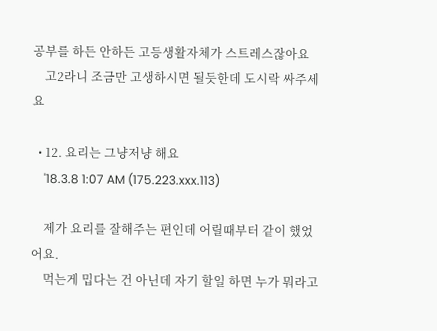공부를 하든 안하든 고등생활자체가 스트레스잖아요
    고2라니 조금만 고생하시면 될듯한데 도시락 싸주세요

  • 12. 요리는 그냥저냥 해요
    '18.3.8 1:07 AM (175.223.xxx.113)

    제가 요리를 잘해주는 편인데 어릴때부터 같이 했었어요.
    먹는게 밉다는 건 아닌데 자기 할일 하면 누가 뭐라고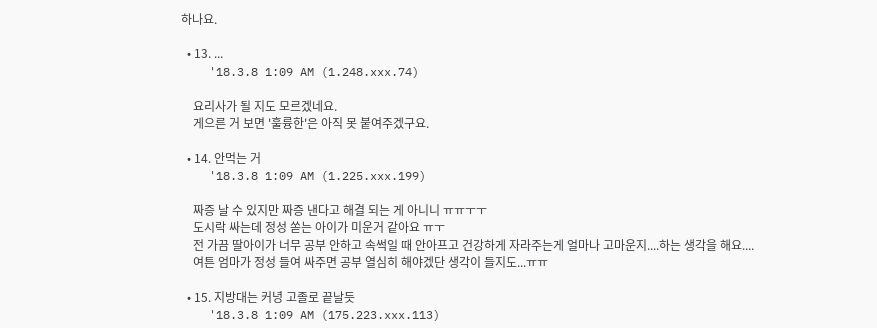하나요.

  • 13. ...
    '18.3.8 1:09 AM (1.248.xxx.74)

    요리사가 될 지도 모르겠네요.
    게으른 거 보면 '훌륭한'은 아직 못 붙여주겠구요.

  • 14. 안먹는 거
    '18.3.8 1:09 AM (1.225.xxx.199)

    짜증 날 수 있지만 짜증 낸다고 해결 되는 게 아니니 ㅠㅠㅜㅜ
    도시락 싸는데 정성 쏟는 아이가 미운거 같아요 ㅠㅜ
    전 가끔 딸아이가 너무 공부 안하고 속썩일 때 안아프고 건강하게 자라주는게 얼마나 고마운지....하는 생각을 해요....
    여튼 엄마가 정성 들여 싸주면 공부 열심히 해야겠단 생각이 들지도...ㅠㅠ

  • 15. 지방대는 커녕 고졸로 끝날듯
    '18.3.8 1:09 AM (175.223.xxx.113)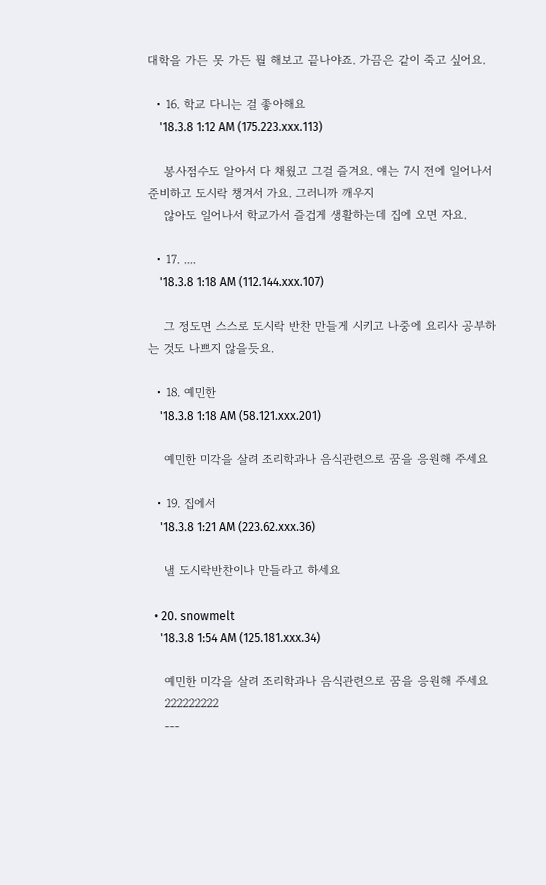대학을 가든 못 가든 뭘 해보고 끝나야죠. 가끔은 같이 죽고 싶어요.

  • 16. 학교 다니는 걸 좋아해요
    '18.3.8 1:12 AM (175.223.xxx.113)

    봉사점수도 알아서 다 채웠고 그걸 즐겨요. 얘는 7시 전에 일어나서 준비하고 도시락 챙겨서 가요. 그러니까 깨우지
    않아도 일어나서 학교가서 즐겁게 생활하는데 집에 오면 자요.

  • 17. ....
    '18.3.8 1:18 AM (112.144.xxx.107)

    그 정도면 스스로 도시락 반찬 만들게 시키고 나중에 요리사 공부하는 것도 나쁘지 않을듯요.

  • 18. 예민한
    '18.3.8 1:18 AM (58.121.xxx.201)

    예민한 미각을 살려 조리학과나 음식관련으로 꿈을 응원해 주세요

  • 19. 집에서
    '18.3.8 1:21 AM (223.62.xxx.36)

    낼 도시락반찬이나 만들라고 하세요

  • 20. snowmelt
    '18.3.8 1:54 AM (125.181.xxx.34)

    예민한 미각을 살려 조리학과나 음식관련으로 꿈을 응원해 주세요
    222222222
    ---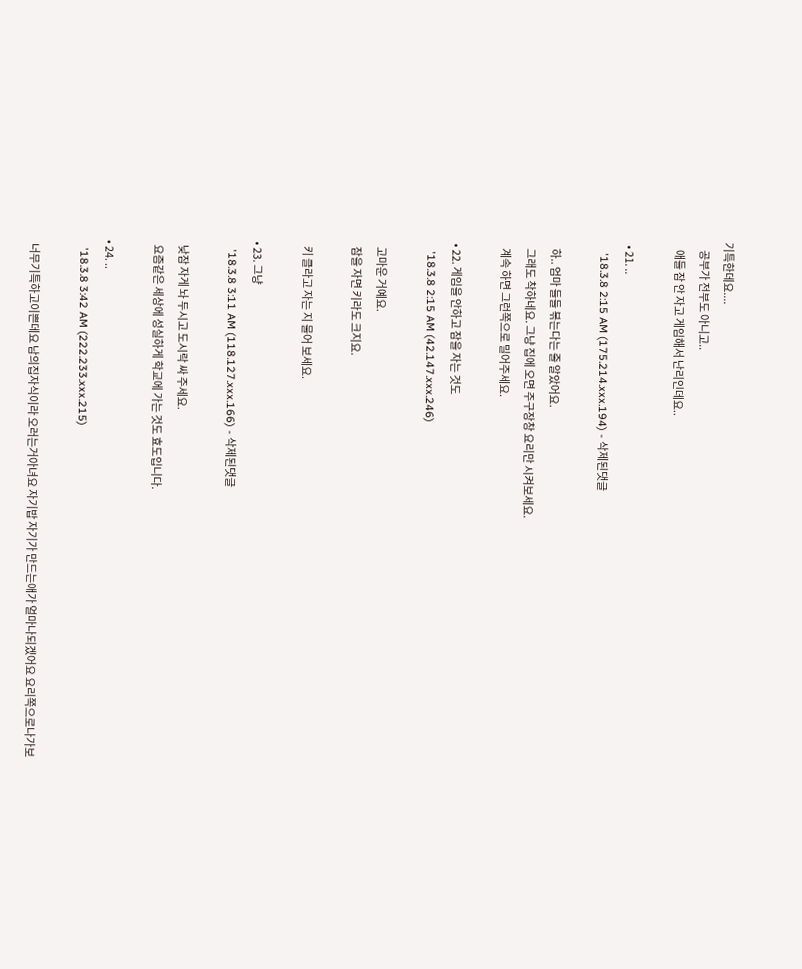기특한데요....
    공부가 전부도 아니고..
    애들 잠 안 자고 게임해서 난리인데요..

  • 21. ..
    '18.3.8 2:15 AM (175.214.xxx.194) - 삭제된댓글

    하.. 엄마 들들 볶는다는 줄 알았어요.
    그래도 착하네요. 그냥 집에 오면 주구장창 요리만 시켜보세요.
    계속 하면 그런쪽으로 밀어주세요.

  • 22. 게임을 안하고 잠을 자는 것도
    '18.3.8 2:15 AM (42.147.xxx.246)

    고마운 거예요.
    잠을 자면 키라도 크지요.

    키 클라고 자는 지 물어 보세요.

  • 23. 그냥
    '18.3.8 3:11 AM (118.127.xxx.166) - 삭제된댓글

    낮잠 자게 놔 두시고 도시락 싸 주세요.
    요즘같은 세상에 성실하게 학교에 가는 것도 효도입니다.

  • 24. ..
    '18.3.8 3:42 AM (222.233.xxx.215)

    너무기특하고이쁜데요 남의집자식이라 오러는거아녀요 자기밥 자기가 만드는애가 얼마나되겠어요 요리쪽으로나가보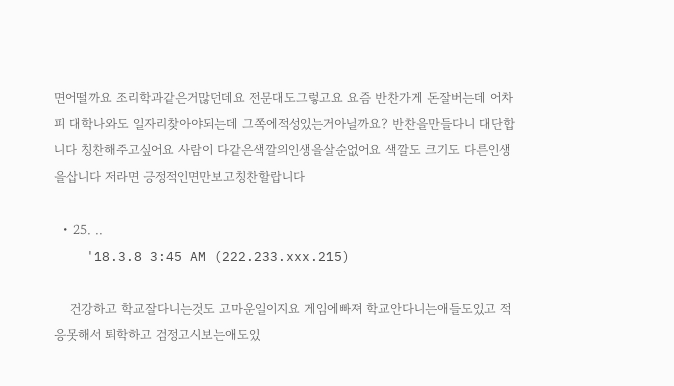면어떨까요 조리학과같은거많던데요 전문대도그렇고요 요즘 반찬가게 돈잘버는데 어차피 대학나와도 일자리찾아야되는데 그쪽에적성있는거아닐까요? 반찬을만들다니 대단합니다 칭찬해주고싶어요 사람이 다같은색깔의인생을살순없어요 색깔도 크기도 다른인생을삽니다 저라면 긍정적인면만보고칭찬할랍니다

  • 25. ..
    '18.3.8 3:45 AM (222.233.xxx.215)

    건강하고 학교잘다니는것도 고마운일이지요 게임에빠져 학교안다니는애들도있고 적응못해서 퇴학하고 검정고시보는애도있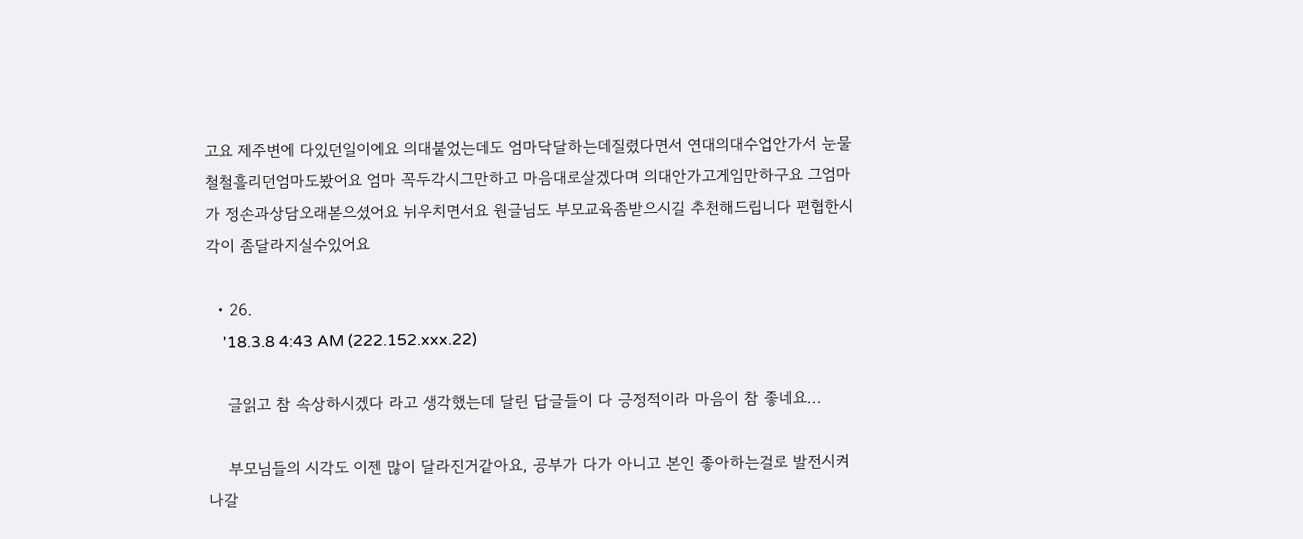고요 제주변에 다있던일이에요 의대붙었는데도 엄마닥달하는데질렸다면서 연대의대수업안가서 눈물철철흘리던엄마도봤어요 엄마 꼭두각시그만하고 마음대로살겠다며 의대안가고게임만하구요 그엄마가 정손과상담오래볻으셨어요 뉘우치면서요 원글님도 부모교육좀받으시길 추천해드립니다 편협한시각이 좀달라지실수있어요

  • 26.
    '18.3.8 4:43 AM (222.152.xxx.22)

    글읽고 참 속상하시겠다 라고 생각했는데 달린 답글들이 다 긍정적이라 마음이 참 좋네요...

    부모님들의 시각도 이젠 많이 달라진거같아요, 공부가 다가 아니고 본인 좋아하는걸로 발전시켜나갈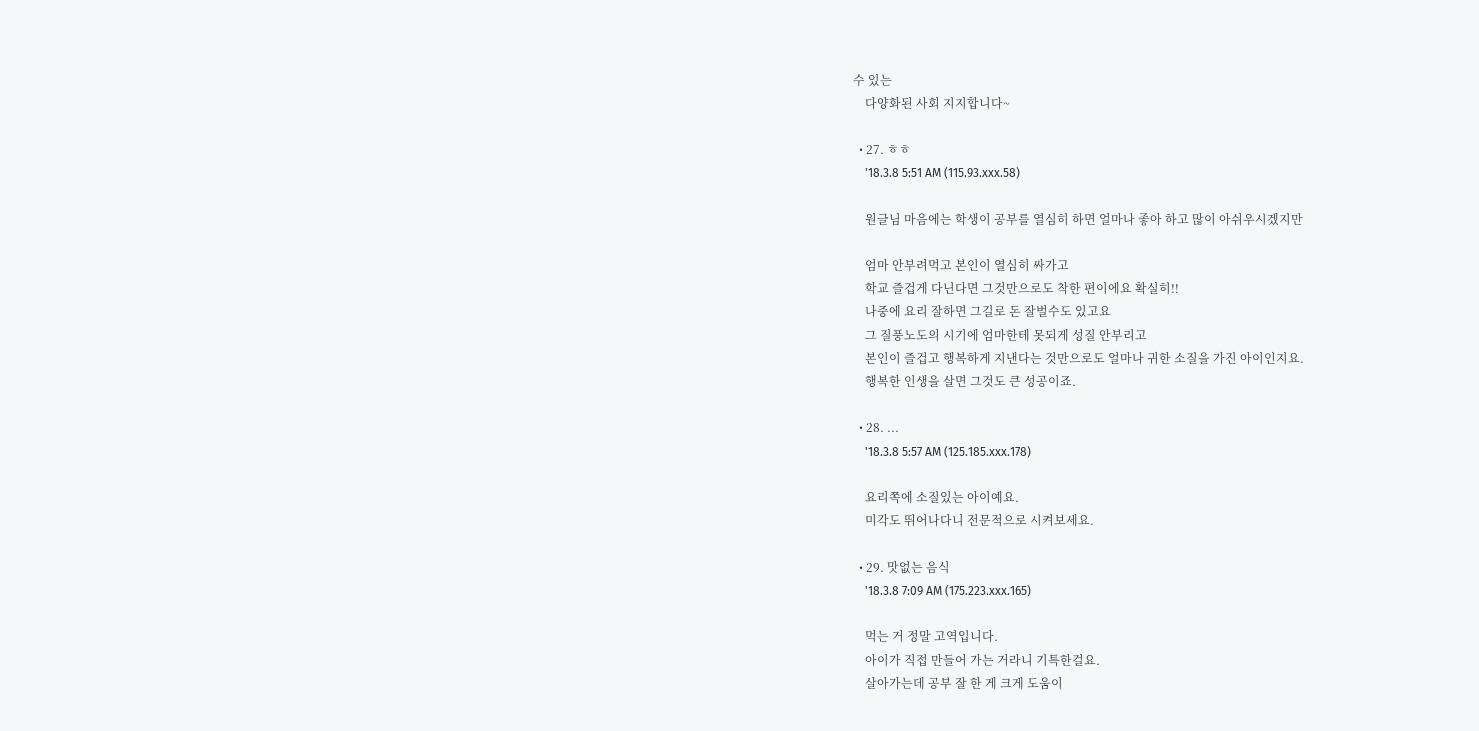수 있는
    다양화된 사회 지지합니다~

  • 27. ㅎㅎ
    '18.3.8 5:51 AM (115.93.xxx.58)

    원글님 마음에는 학생이 공부를 열심히 하면 얼마나 좋아 하고 많이 아쉬우시겠지만

    엄마 안부려먹고 본인이 열심히 싸가고
    학교 즐겁게 다닌다면 그것만으로도 착한 편이에요 확실히!!
    나중에 요리 잘하면 그길로 돈 잘벌수도 있고요
    그 질풍노도의 시기에 엄마한테 못되게 성질 안부리고
    본인이 즐겁고 행복하게 지낸다는 것만으로도 얼마나 귀한 소질을 가진 아이인지요.
    행복한 인생을 살면 그것도 큰 성공이죠.

  • 28. ...
    '18.3.8 5:57 AM (125.185.xxx.178)

    요리쪽에 소질있는 아이예요.
    미각도 뛰어나다니 전문적으로 시켜보세요.

  • 29. 맛없는 음식
    '18.3.8 7:09 AM (175.223.xxx.165)

    먹는 거 정말 고역입니다.
    아이가 직접 만들어 가는 거라니 기특한걸요.
    살아가는데 공부 잘 한 게 크게 도움이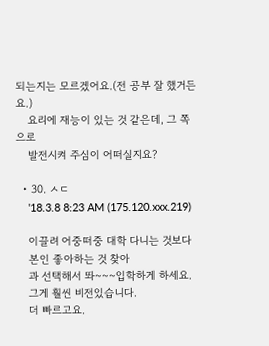되는지는 모르겠어요.(전 공부 잘 했거든요.)
    요리에 재능이 있는 것 같은데, 그 쪽으로
    발전시켜 주심이 어떠실지요?

  • 30. ㅅㄷ
    '18.3.8 8:23 AM (175.120.xxx.219)

    이끌려 어중떠중 대학 다니는 것보다
    본인 좋아하는 것 찾아
    과 선택해서 똬~~~입학하게 하세요.
    그게 훨씬 비전있습니다.
    더 빠르고요.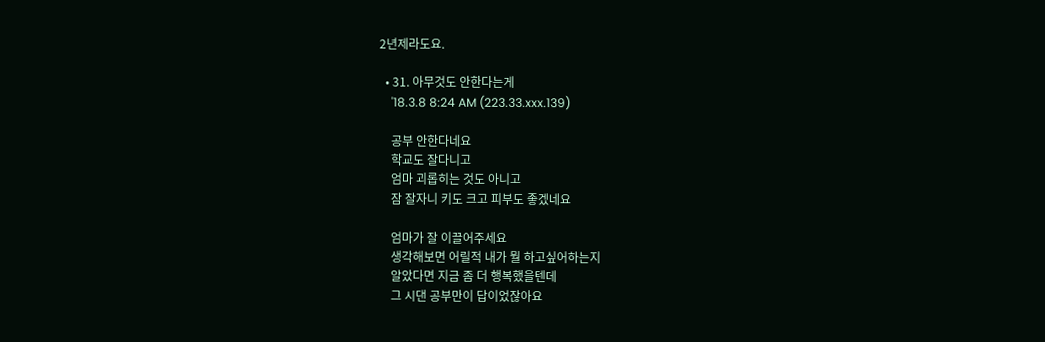2년제라도요.

  • 31. 아무것도 안한다는게
    '18.3.8 8:24 AM (223.33.xxx.139)

    공부 안한다네요
    학교도 잘다니고
    엄마 괴롭히는 것도 아니고
    잠 잘자니 키도 크고 피부도 좋겠네요

    엄마가 잘 이끌어주세요
    생각해보면 어릴적 내가 뭘 하고싶어하는지
    알았다면 지금 좀 더 행복했을텐데
    그 시댄 공부만이 답이었잖아요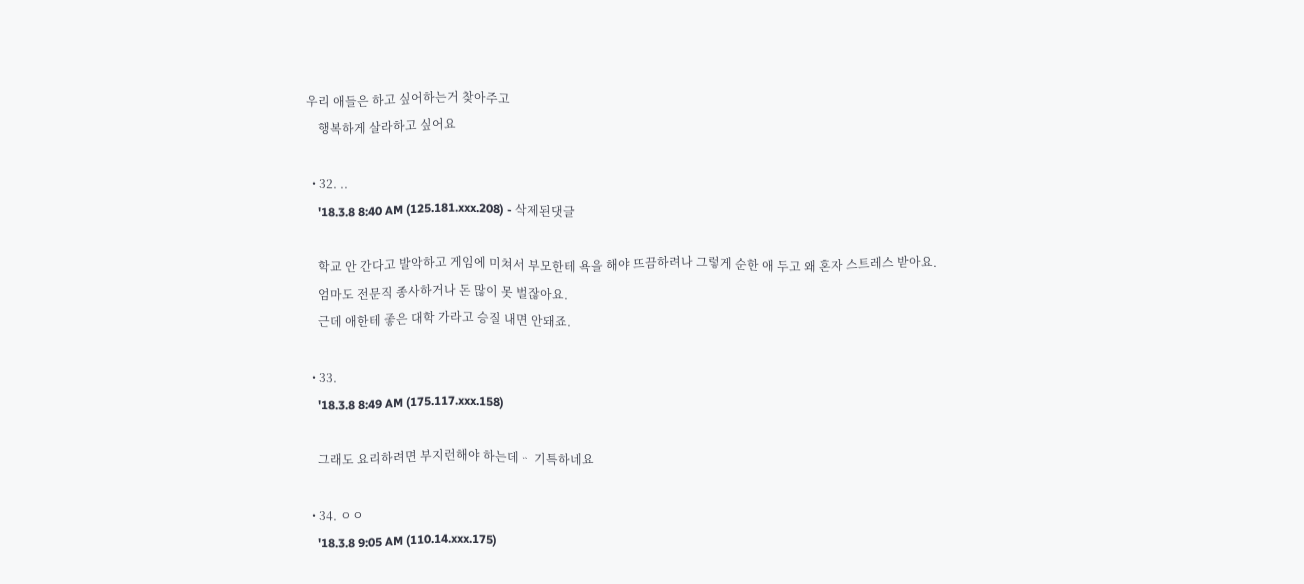우리 애들은 하고 싶어하는거 찾아주고
    행복하게 살라하고 싶어요

  • 32. ..
    '18.3.8 8:40 AM (125.181.xxx.208) - 삭제된댓글

    학교 안 간다고 발악하고 게임에 미쳐서 부모한테 욕을 해야 뜨끔하려나 그렇게 순한 애 두고 왜 혼자 스트레스 받아요.
    엄마도 전문직 종사하거나 돈 많이 못 벌잖아요.
    근데 애한테 좋은 대학 가라고 승질 내면 안돼죠.

  • 33.
    '18.3.8 8:49 AM (175.117.xxx.158)

    그래도 요리하려면 부지런해야 하는데ᆢ 기특하네요

  • 34. ㅇㅇ
    '18.3.8 9:05 AM (110.14.xxx.175)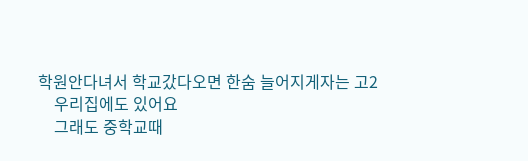학원안다녀서 학교갔다오면 한숨 늘어지게자는 고2
    우리집에도 있어요
    그래도 중학교때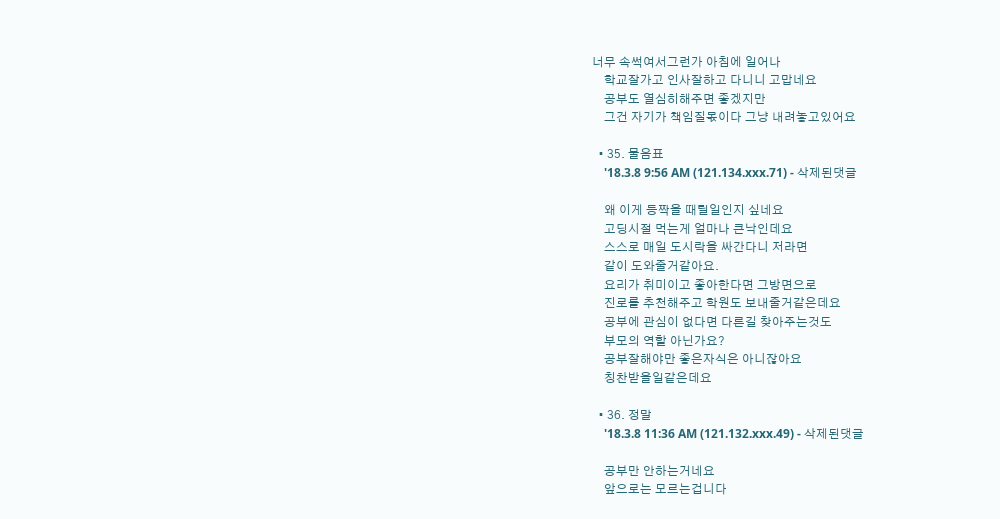너무 속썩여서그런가 아침에 일어나
    학교잘가고 인사잘하고 다니니 고맙네요
    공부도 열심히해주면 좋겠지만
    그건 자기가 책임질몫이다 그냥 내려놓고있어요

  • 35. 물음표
    '18.3.8 9:56 AM (121.134.xxx.71) - 삭제된댓글

    왜 이게 등짝을 때릴일인지 싶네요
    고딩시절 먹는게 얼마나 큰낙인데요
    스스로 매일 도시락을 싸간다니 저라면
    같이 도와줄거같아요.
    요리가 취미이고 좋아한다면 그방면으로
    진로를 추천해주고 학원도 보내줄거같은데요
    공부에 관심이 없다면 다른길 찾아주는것도
    부모의 역할 아닌가요?
    공부잘해야만 좋은자식은 아니잖아요
    칭찬받을일같은데요

  • 36. 정말
    '18.3.8 11:36 AM (121.132.xxx.49) - 삭제된댓글

    공부만 안하는거네요
    앞으로는 모르는겁니다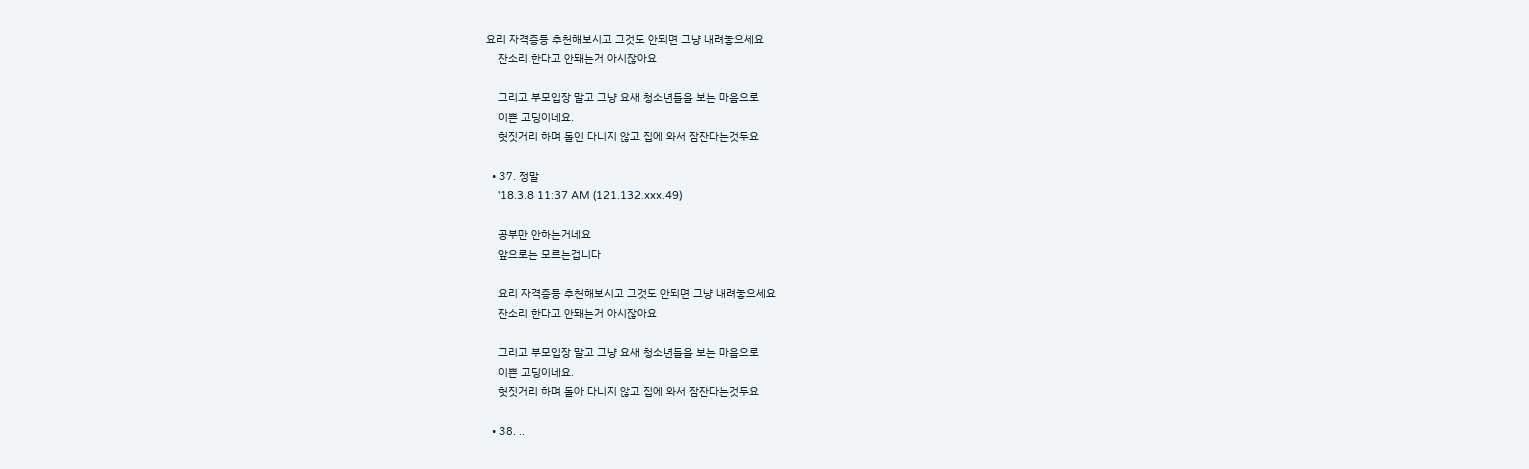요리 자격증등 추천해보시고 그것도 안되면 그냥 내려놓으세요
    잔소리 한다고 안돼는거 아시잖아요

    그리고 부모입장 말고 그냥 요새 청소년들을 보는 마음으로
    이쁜 고딩이네요.
    헛짓거리 하며 돌인 다니지 않고 집에 와서 잠잔다는것두요

  • 37. 정말
    '18.3.8 11:37 AM (121.132.xxx.49)

    공부만 안하는거네요
    앞으로는 모르는겁니다

    요리 자격증등 추천해보시고 그것도 안되면 그냥 내려놓으세요
    잔소리 한다고 안돼는거 아시잖아요

    그리고 부모입장 말고 그냥 요새 청소년들을 보는 마음으로
    이쁜 고딩이네요.
    헛짓거리 하며 돌아 다니지 않고 집에 와서 잠잔다는것두요

  • 38. ..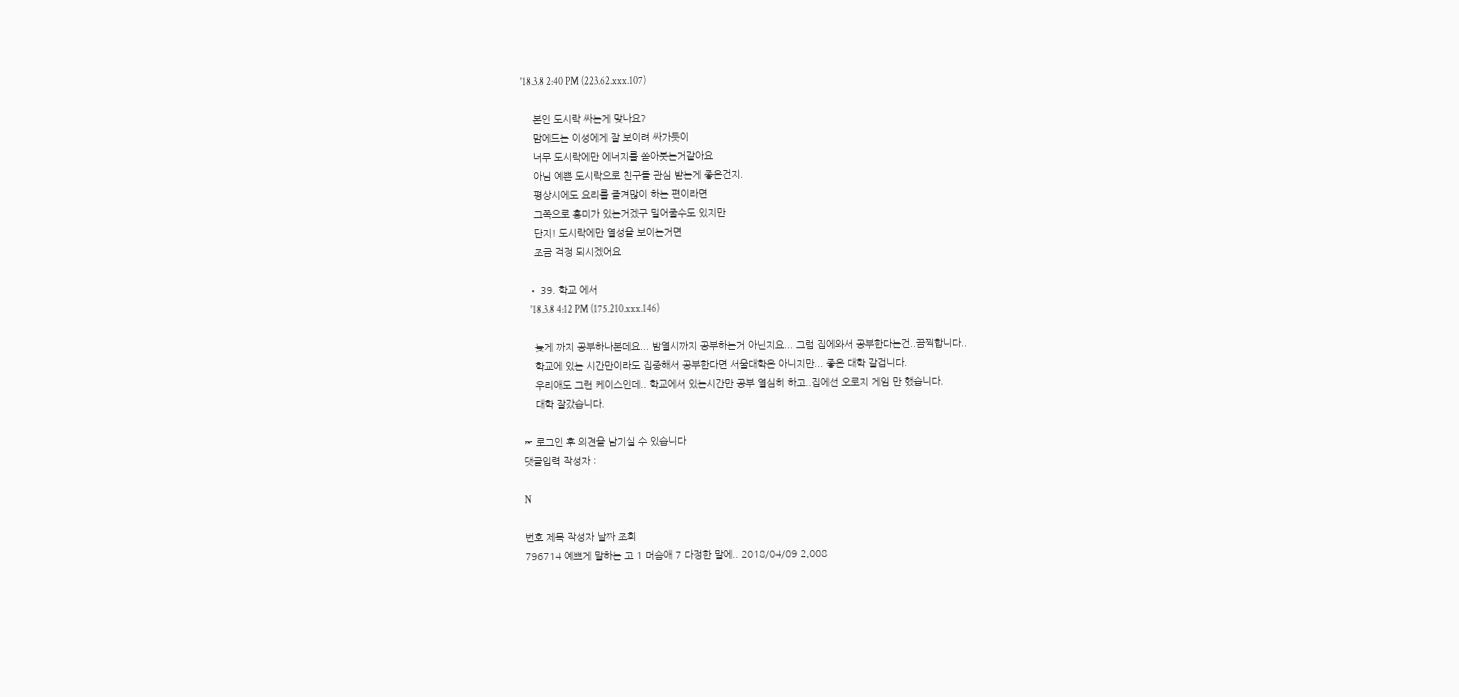'18.3.8 2:40 PM (223.62.xxx.107)

    본인 도시락 싸는게 맞나요?
    맘에드는 이성에게 잘 보이려 싸가듯이
    너무 도시락에만 에너지를 쏟아붓는거같아요
    아님 예쁜 도시락으로 친구들 관심 받는게 좋은건지.
    평상시에도 요리를 즐겨많이 하는 편이라면
    그쪽으로 흥미가 있는거겠구 밀어줄수도 있지만
    단지! 도시락에만 열성을 보이는거면
    조금 걱정 되시겠어요

  • 39. 학교 에서
    '18.3.8 4:12 PM (175.210.xxx.146)

    늦게 까지 공부하나본데요... 밤열시까지 공부하는거 아닌지요... 그럼 집에와서 공부한다는건..끔찍합니다..
    학교에 있는 시간만이라도 집중해서 공부한다면 서울대학은 아니지만... 좋은 대학 갈겁니다.
    우리애도 그런 케이스인데.. 학교에서 있는시간만 공부 열심히 하고..집에선 오로지 게임 만 했습니다.
    대학 잘갔습니다.

☞ 로그인 후 의견을 남기실 수 있습니다
댓글입력 작성자 :

N

번호 제목 작성자 날짜 조회
796714 예쁘게 말하는 고 1 머슴애 7 다정한 말에.. 2018/04/09 2,008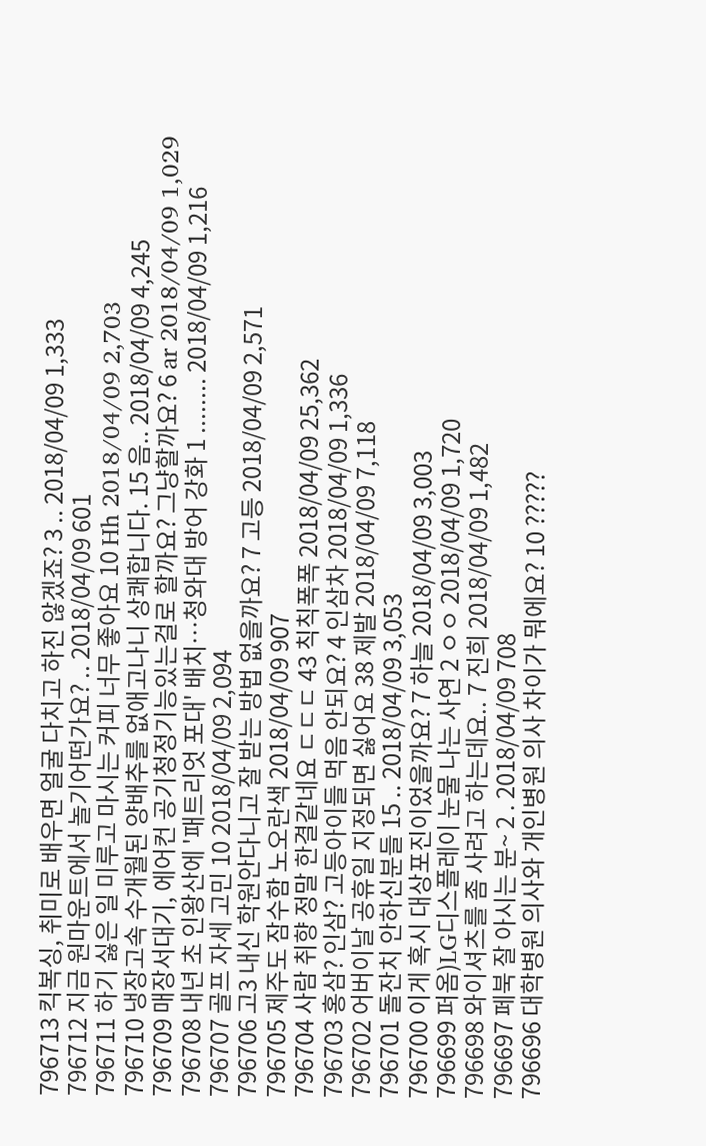796713 킥복싱, 취미로 배우면 얼굴 다치고 하진 않겠죠? 3 .. 2018/04/09 1,333
796712 지금 원마운트에서 놀기어떤가요? .. 2018/04/09 601
796711 하기 싫은 일 미루고 마시는 커피 너무 좋아요 10 Hh 2018/04/09 2,703
796710 냉장고속 수개월된 양배추를 없애고나니 상쾌합니다. 15 음.. 2018/04/09 4,245
796709 매장서대기, 에어컨 공기청정기능있는걸로 할까요? 그냥할까요? 6 ar 2018/04/09 1,029
796708 내년 초 인왕산에 '패트리엇 포대' 배치…청와대 방어 강화 1 ........ 2018/04/09 1,216
796707 골프 자세 고민 10 2018/04/09 2,094
796706 고3 내신 학원안다니고 잘 받는 방법 없을까요? 7 고등 2018/04/09 2,571
796705 제주도 잠수함 노오란색 2018/04/09 907
796704 사람 취향 정말 한결같네요 ㄷㄷㄷ 43 칙칙폭폭 2018/04/09 25,362
796703 홍삼? 인삼? 고등아이들 먹음 안되요? 4 인삼차 2018/04/09 1,336
796702 어버이날 공휴일 지정되면 싫어요 38 제발 2018/04/09 7,118
796701 돌잔치 안하신분들 15 .. 2018/04/09 3,053
796700 이게 혹시 대상포진이었을까요? 7 하늘 2018/04/09 3,003
796699 퍼옴)LG디스플레이 눈물 나는 사연 2 ㅇㅇ 2018/04/09 1,720
796698 와이셔츠를 좀 사려고 하는데요.. 7 진희 2018/04/09 1,482
796697 페북 잘 아시는 분~ 2 . 2018/04/09 708
796696 대학병원 의사와 개인병원 의사 차이가 뭐에요? 10 ?????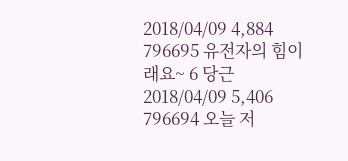2018/04/09 4,884
796695 유전자의 힘이래요~ 6 당근 2018/04/09 5,406
796694 오늘 저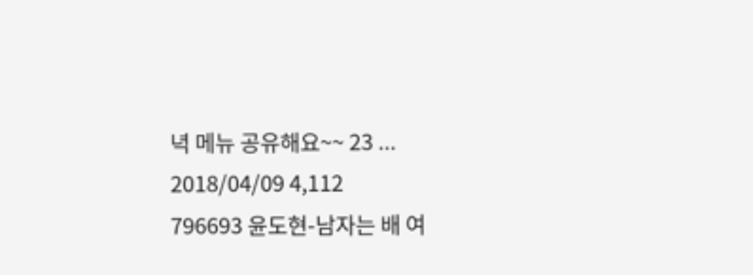녁 메뉴 공유해요~~ 23 ... 2018/04/09 4,112
796693 윤도현-남자는 배 여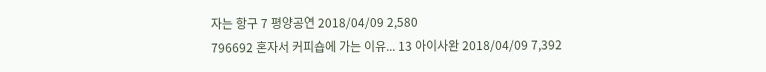자는 항구 7 평양공연 2018/04/09 2,580
796692 혼자서 커피숍에 가는 이유... 13 아이사완 2018/04/09 7,392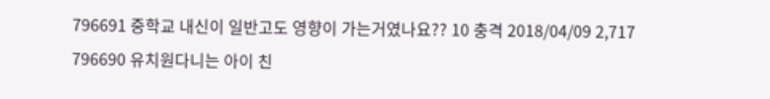796691 중학교 내신이 일반고도 영향이 가는거였나요?? 10 충격 2018/04/09 2,717
796690 유치원다니는 아이 친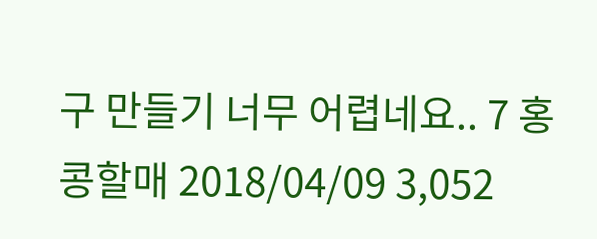구 만들기 너무 어렵네요.. 7 홍콩할매 2018/04/09 3,052